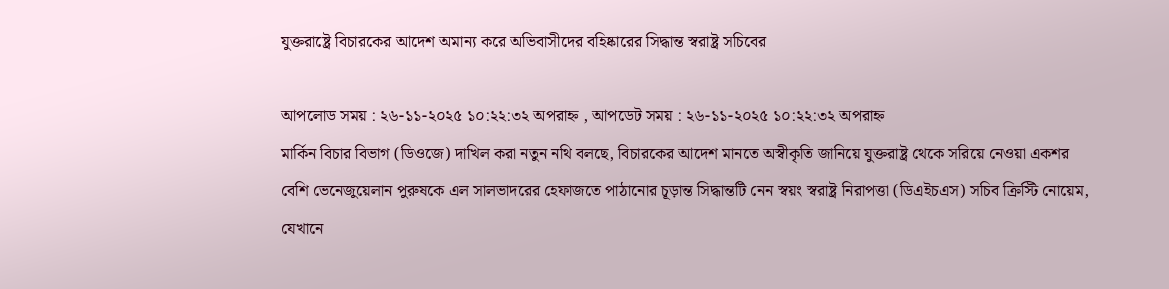যুক্তরাষ্ট্রে বিচারকের আদেশ অমান্য করে অভিবাসীদের বহিষ্কারের সিদ্ধান্ত স্বরাষ্ট্র সচিবের

আপলোড সময় : ২৬-১১-২০২৫ ১০:২২:৩২ অপরাহ্ন , আপডেট সময় : ২৬-১১-২০২৫ ১০:২২:৩২ অপরাহ্ন
মার্কিন বিচার বিভাগ (ডিওজে) দাখিল করা নতুন নথি বলছে, বিচারকের আদেশ মানতে অস্বীকৃতি জানিয়ে যুক্তরাষ্ট্র থেকে সরিয়ে নেওয়া একশর বেশি ভেনেজুয়েলান পুরুষকে এল সালভাদরের হেফাজতে পাঠানোর চূড়ান্ত সিদ্ধান্তটি নেন স্বয়ং স্বরাষ্ট্র নিরাপত্তা (ডিএইচএস) সচিব ক্রিস্টি নোয়েম, যেখানে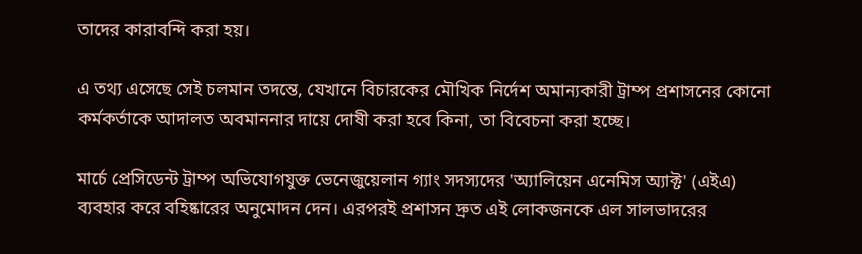তাদের কারাবন্দি করা হয়।

এ তথ্য এসেছে সেই চলমান তদন্তে, যেখানে বিচারকের মৌখিক নির্দেশ অমান্যকারী ট্রাম্প প্রশাসনের কোনো কর্মকর্তাকে আদালত অবমাননার দায়ে দোষী করা হবে কিনা, তা বিবেচনা করা হচ্ছে।

মার্চে প্রেসিডেন্ট ট্রাম্প অভিযোগযুক্ত ভেনেজুয়েলান গ্যাং সদস্যদের 'অ্যালিয়েন এনেমিস অ্যাক্ট' (এইএ) ব্যবহার করে বহিষ্কারের অনুমোদন দেন। এরপরই প্রশাসন দ্রুত এই লোকজনকে এল সালভাদরের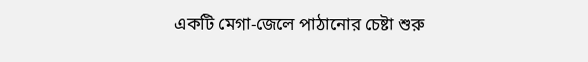একটি মেগা-জেলে পাঠানোর চেষ্টা শুরু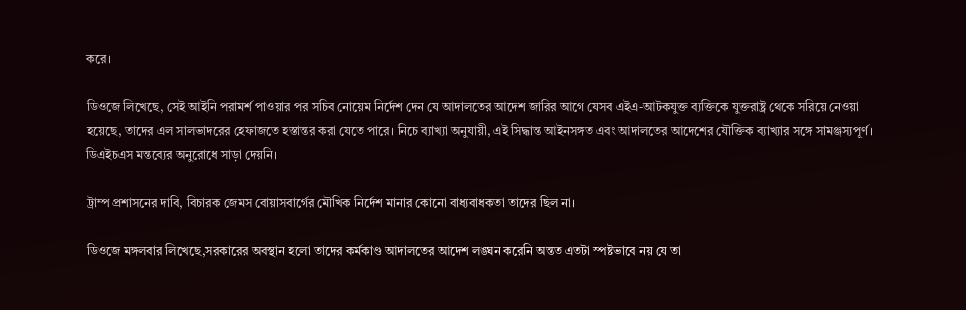করে।

ডিওজে লিখেছে, সেই আইনি পরামর্শ পাওয়ার পর সচিব নোয়েম নির্দেশ দেন যে আদালতের আদেশ জারির আগে যেসব এইএ-আটকযুক্ত ব্যক্তিকে যুক্তরাষ্ট্র থেকে সরিয়ে নেওয়া হয়েছে, তাদের এল সালভাদরের হেফাজতে হস্তান্তর করা যেতে পারে। নিচে ব্যাখ্যা অনুযায়ী, এই সিদ্ধান্ত আইনসঙ্গত এবং আদালতের আদেশের যৌক্তিক ব্যাখ্যার সঙ্গে সামঞ্জস্যপূর্ণ। ডিএইচএস মন্তব্যের অনুরোধে সাড়া দেয়নি।

ট্রাম্প প্রশাসনের দাবি, বিচারক জেমস বোয়াসবার্গের মৌখিক নির্দেশ মানার কোনো বাধ্যবাধকতা তাদের ছিল না।

ডিওজে মঙ্গলবার লিখেছে,সরকারের অবস্থান হলো তাদের কর্মকাণ্ড আদালতের আদেশ লঙ্ঘন করেনি অন্তত এতটা স্পষ্টভাবে নয় যে তা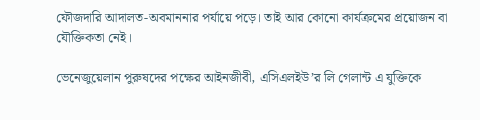ফৌজদারি আদালত-অবমাননার পর্যায়ে পড়ে। তাই আর কোনো কার্যক্রমের প্রয়োজন বা যৌক্তিকতা নেই।

ভেনেজুয়েলান পুরুষদের পক্ষের আইনজীবী, এসিএলইউ’র লি গেলান্ট এ যুক্তিকে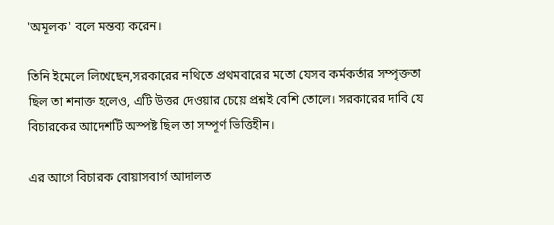'অমূলক' বলে মন্তব্য করেন।

তিনি ইমেলে লিখেছেন,সরকারের নথিতে প্রথমবারের মতো যেসব কর্মকর্তার সম্পৃক্ততা ছিল তা শনাক্ত হলেও, এটি উত্তর দেওয়ার চেয়ে প্রশ্নই বেশি তোলে। সরকারের দাবি যে বিচারকের আদেশটি অস্পষ্ট ছিল তা সম্পূর্ণ ভিত্তিহীন।

এর আগে বিচারক বোয়াসবার্গ আদালত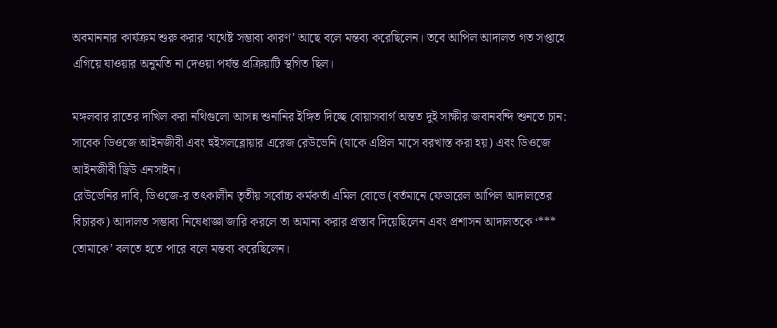অবমাননার কার্যক্রম শুরু করার ‘যথেষ্ট সম্ভাব্য কারণ’ আছে বলে মন্তব্য করেছিলেন। তবে আপিল আদালত গত সপ্তাহে এগিয়ে যাওয়ার অনুমতি না দেওয়া পর্যন্ত প্রক্রিয়াটি স্থগিত ছিল।

মঙ্গলবার রাতের দাখিল করা নথিগুলো আসন্ন শুনানির ইঙ্গিত দিচ্ছে বোয়াসবার্গ অন্তত দুই সাক্ষীর জবানবন্দি শুনতে চান: সাবেক ডিওজে আইনজীবী এবং হুইসলব্লোয়ার এরেজ রেউভেনি (যাকে এপ্রিল মাসে বরখাস্ত করা হয়) এবং ডিওজে আইনজীবী ড্রিউ এনসাইন।
রেউভেনির দাবি, ডিওজে-র তৎকালীন তৃতীয় সর্বোচ্চ কর্মকর্তা এমিল বোভে (বর্তমানে ফেডারেল আপিল আদালতের বিচারক) আদালত সম্ভাব্য নিষেধাজ্ঞা জারি করলে তা অমান্য করার প্রস্তাব দিয়েছিলেন এবং প্রশাসন আদালতকে ‘*** তোমাকে’ বলতে হতে পারে বলে মন্তব্য করেছিলেন।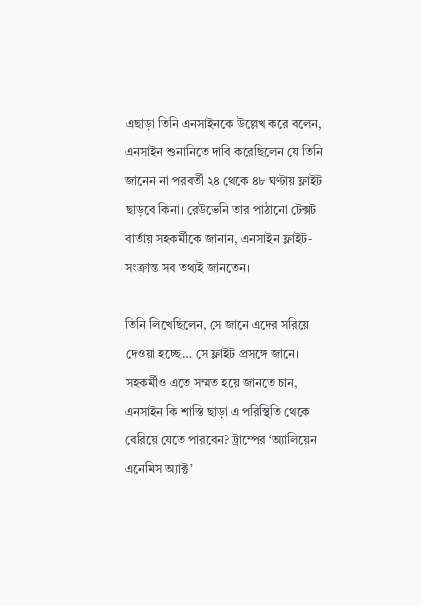এছাড়া তিনি এনসাইনকে উল্লেখ করে বলেন, এনসাইন শুনানিতে দাবি করেছিলেন যে তিনি জানেন না পরবর্তী ২৪ থেকে ৪৮ ঘণ্টায় ফ্লাইট ছাড়বে কিনা। রেউভেনি তার পাঠানো টেক্সট বার্তায় সহকর্মীকে জানান, এনসাইন ফ্লাইট-সংক্রান্ত সব তথ্যই জানতেন।

তিনি লিখেছিলেন, সে জানে এদের সরিয়ে দেওয়া হচ্ছে… সে ফ্লাইট প্রসঙ্গে জানে।
সহকর্মীও এতে সম্মত হয়ে জানতে চান, এনসাইন কি শাস্তি ছাড়া এ পরিস্থিতি থেকে বেরিয়ে যেতে পারবেন? ট্রাম্পের ‘অ্যালিয়েন এনেমিস অ্যাক্ট’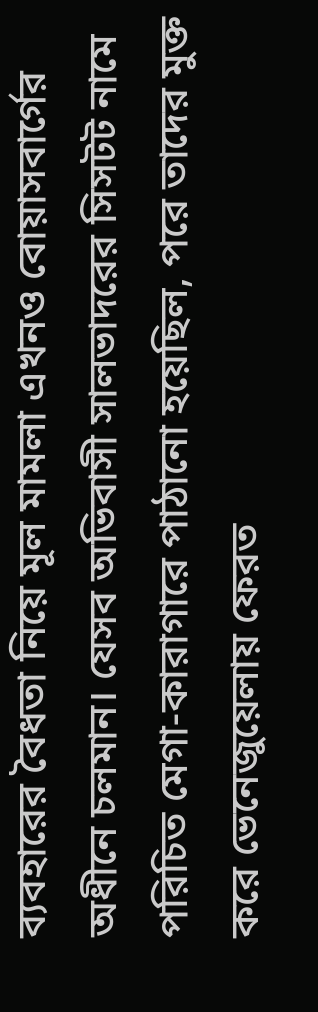ব্যবহারের বৈধতা নিয়ে মূল মামলা এখনও বোয়াসবার্গের অধীনে চলমান। যেসব অভিবাসী সালভাদরের সিসটট নামে পরিচিত মেগা-কারাগারে পাঠানো হয়েছিল, পরে তাদের মুক্ত করে ভেনেজুয়েলায় ফেরত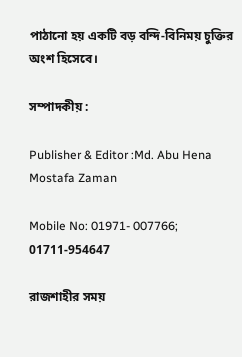পাঠানো হয় একটি বড় বন্দি-বিনিময় চুক্তির অংশ হিসেবে।

সম্পাদকীয় :

Publisher & Editor :Md. Abu Hena Mostafa Zaman

Mobile No: 01971- 007766; 01711-954647

রাজশাহীর সময়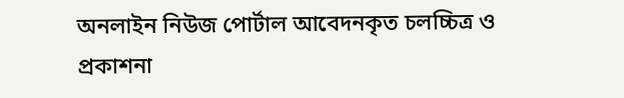অনলাইন নিউজ পোর্টাল আবেদনকৃত চলচ্চিত্র ও প্রকাশনা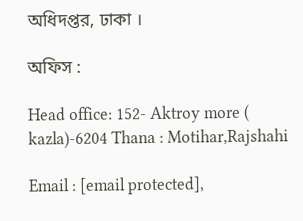অধিদপ্তর, ঢাকা ।

অফিস :

Head office: 152- Aktroy more ( kazla)-6204 Thana : Motihar,Rajshahi

Email : [email protected],